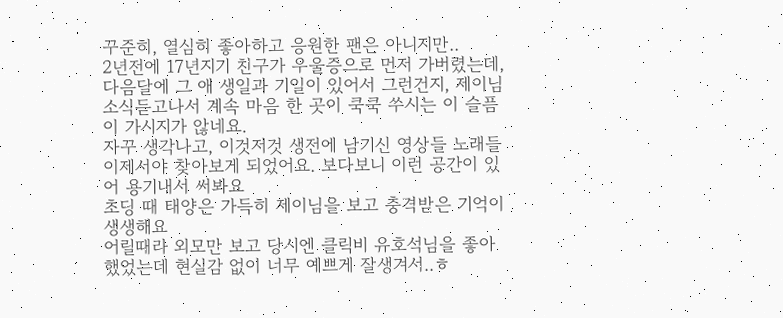꾸준히, 열심히 좋아하고 응원한 팬은 아니지만..
2년전에 17년지기 친구가 우울증으로 먼저 가버렸는데, 다음달에 그 애 생일과 기일이 있어서 그런건지, 제이님 소식듣고나서 계속 마음 한 곳이 쿡쿡 쑤시는 이 슬픔이 가시지가 않네요.
자꾸 생각나고, 이것저것 생전에 남기신 영상들 노래들 이제서야 찾아보게 되었어요. 보다보니 이런 공간이 있어 용기내서 써봐요
초딩 때 태양은 가득히 제이님을 보고 충격받은 기억이 생생해요
어릴때라 외모만 보고 당시엔 클릭비 유호석님을 좋아했었는데 현실감 없이 너무 예쁘게 잘생겨서..ㅎ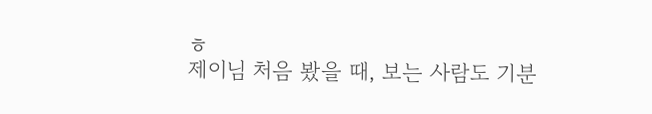ㅎ
제이님 처음 봤을 때, 보는 사람도 기분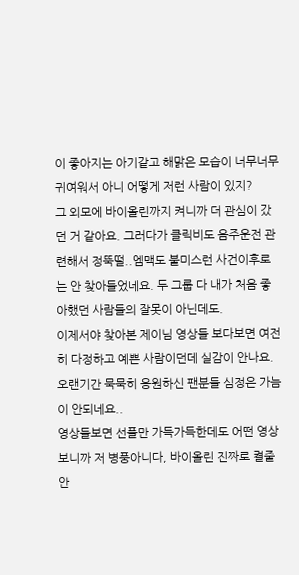이 좋아지는 아기같고 해맑은 모습이 너무너무 귀여워서 아니 어떻게 저런 사람이 있지?
그 외모에 바이올린까지 켜니까 더 관심이 갔던 거 같아요. 그러다가 클릭비도 음주운전 관련해서 정뚝떨..엠맥도 불미스런 사건이후로는 안 찾아들었네요. 두 그룹 다 내가 처음 좋아했던 사람들의 잘못이 아닌데도.
이제서야 찾아본 제이님 영상들 보다보면 여전히 다정하고 예쁜 사람이던데 실감이 안나요.
오랜기간 묵묵히 응원하신 팬분들 심정은 가늠이 안되네요..
영상들보면 선플만 가득가득한데도 어떤 영상보니까 저 병풍아니다, 바이올린 진짜로 켤줄 안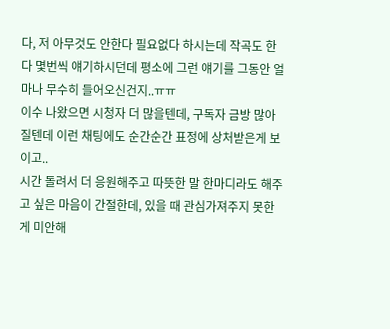다, 저 아무것도 안한다 필요없다 하시는데 작곡도 한다 몇번씩 얘기하시던데 평소에 그런 얘기를 그동안 얼마나 무수히 들어오신건지..ㅠㅠ
이수 나왔으면 시청자 더 많을텐데, 구독자 금방 많아질텐데 이런 채팅에도 순간순간 표정에 상처받은게 보이고..
시간 돌려서 더 응원해주고 따뜻한 말 한마디라도 해주고 싶은 마음이 간절한데, 있을 때 관심가져주지 못한게 미안해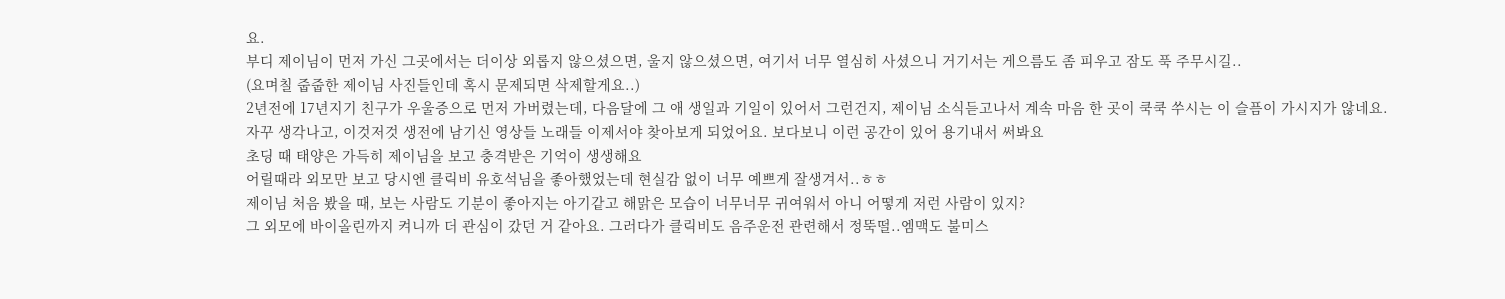요.
부디 제이님이 먼저 가신 그곳에서는 더이상 외롭지 않으셨으면, 울지 않으셨으면, 여기서 너무 열심히 사셨으니 거기서는 게으름도 좀 피우고 잠도 푹 주무시길..
(요며칠 줍줍한 제이님 사진들인데 혹시 문제되면 삭제할게요..)
2년전에 17년지기 친구가 우울증으로 먼저 가버렸는데, 다음달에 그 애 생일과 기일이 있어서 그런건지, 제이님 소식듣고나서 계속 마음 한 곳이 쿡쿡 쑤시는 이 슬픔이 가시지가 않네요.
자꾸 생각나고, 이것저것 생전에 남기신 영상들 노래들 이제서야 찾아보게 되었어요. 보다보니 이런 공간이 있어 용기내서 써봐요
초딩 때 태양은 가득히 제이님을 보고 충격받은 기억이 생생해요
어릴때라 외모만 보고 당시엔 클릭비 유호석님을 좋아했었는데 현실감 없이 너무 예쁘게 잘생겨서..ㅎㅎ
제이님 처음 봤을 때, 보는 사람도 기분이 좋아지는 아기같고 해맑은 모습이 너무너무 귀여워서 아니 어떻게 저런 사람이 있지?
그 외모에 바이올린까지 켜니까 더 관심이 갔던 거 같아요. 그러다가 클릭비도 음주운전 관련해서 정뚝떨..엠맥도 불미스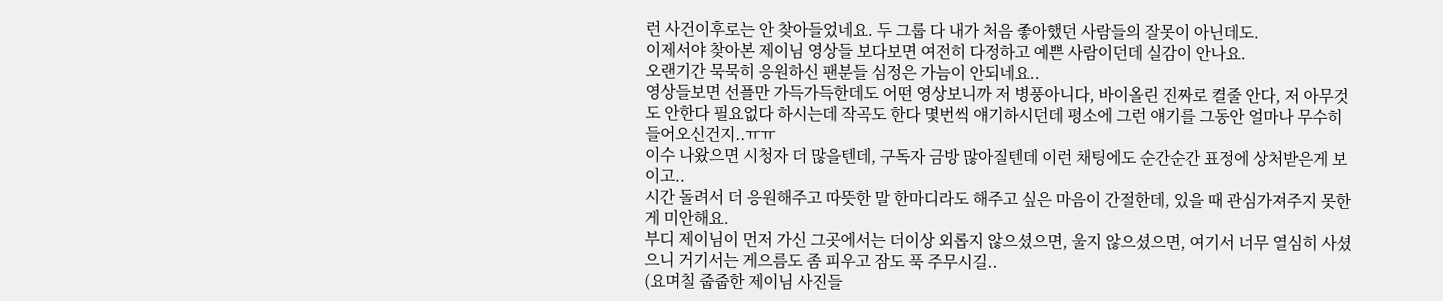런 사건이후로는 안 찾아들었네요. 두 그룹 다 내가 처음 좋아했던 사람들의 잘못이 아닌데도.
이제서야 찾아본 제이님 영상들 보다보면 여전히 다정하고 예쁜 사람이던데 실감이 안나요.
오랜기간 묵묵히 응원하신 팬분들 심정은 가늠이 안되네요..
영상들보면 선플만 가득가득한데도 어떤 영상보니까 저 병풍아니다, 바이올린 진짜로 켤줄 안다, 저 아무것도 안한다 필요없다 하시는데 작곡도 한다 몇번씩 얘기하시던데 평소에 그런 얘기를 그동안 얼마나 무수히 들어오신건지..ㅠㅠ
이수 나왔으면 시청자 더 많을텐데, 구독자 금방 많아질텐데 이런 채팅에도 순간순간 표정에 상처받은게 보이고..
시간 돌려서 더 응원해주고 따뜻한 말 한마디라도 해주고 싶은 마음이 간절한데, 있을 때 관심가져주지 못한게 미안해요.
부디 제이님이 먼저 가신 그곳에서는 더이상 외롭지 않으셨으면, 울지 않으셨으면, 여기서 너무 열심히 사셨으니 거기서는 게으름도 좀 피우고 잠도 푹 주무시길..
(요며칠 줍줍한 제이님 사진들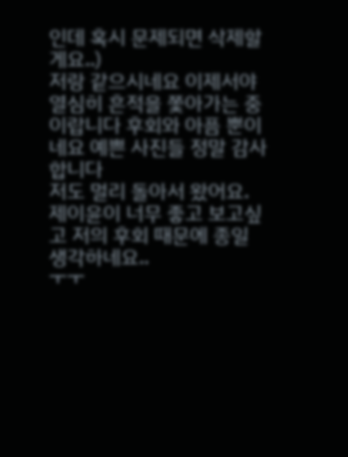인데 혹시 문제되면 삭제할게요..)
저랑 같으시네요 이제서야 열심히 흔적을 쫓아가는 중이랍니다 후회와 아픔 뿐이네요 예쁜 사진들 정말 감사합니다
저도 멀리 돌아서 왔어요. 제이윤이 너무 좋고 보고싶고 저의 후회 때문에 종일 생각하네요..
ㅜㅜ